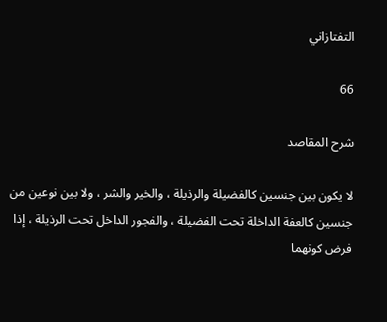التفتازاني

66

شرح المقاصد

لا يكون بين جنسين كالفضيلة والرذيلة ، والخير والشر ، ولا بين نوعين من جنسين كالعفة الداخلة تحت الفضيلة ، والفجور الداخل تحت الرذيلة ، إذا فرض كونهما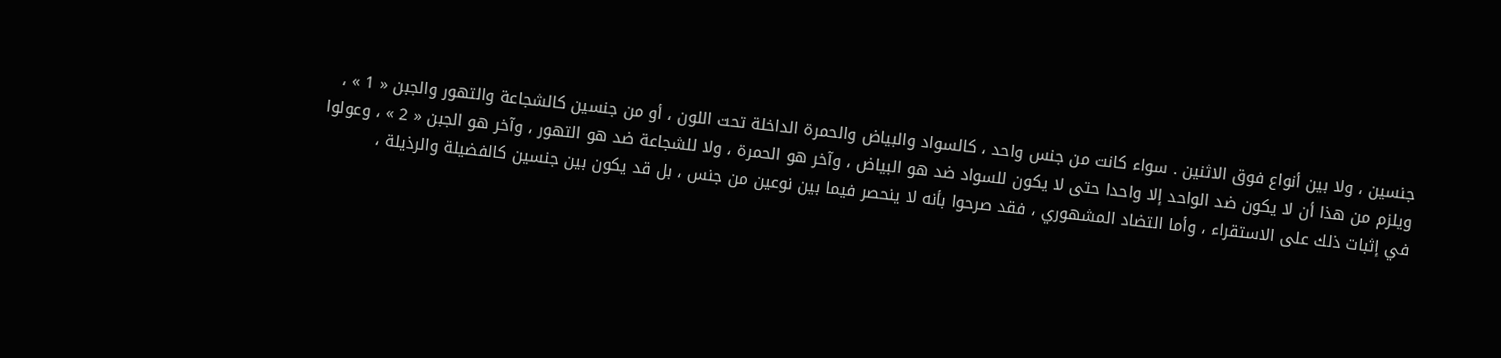جنسين ، ولا بين أنواع فوق الاثنين . سواء كانت من جنس واحد ، كالسواد والبياض والحمرة الداخلة تحت اللون ، أو من جنسين كالشجاعة والتهور والجبن « 1 » ، ويلزم من هذا أن لا يكون ضد الواحد إلا واحدا حتى لا يكون للسواد ضد هو البياض ، وآخر هو الحمرة ، ولا للشجاعة ضد هو التهور ، وآخر هو الجبن « 2 » ، وعولوا في إثبات ذلك على الاستقراء ، وأما التضاد المشهوري ، فقد صرحوا بأنه لا ينحصر فيما بين نوعين من جنس ، بل قد يكون بين جنسين كالفضيلة والرذيلة ،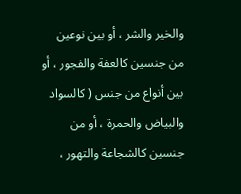والخير والشر ، أو بين نوعين من جنسين كالعفة والفجور ، أو بين أنواع من جنس ( كالسواد والبياض والحمرة ، أو من جنسين كالشجاعة والتهور ،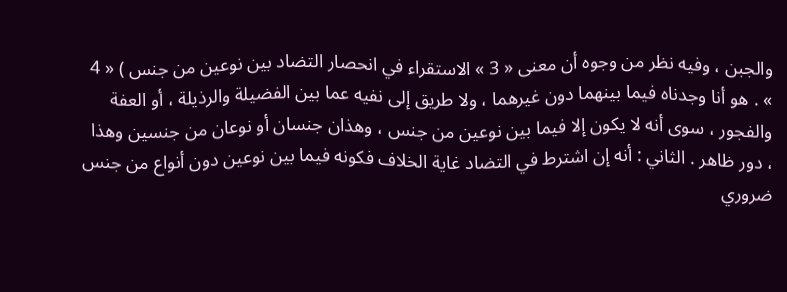والجبن ، وفيه نظر من وجوه أن معنى « 3 » الاستقراء في انحصار التضاد بين نوعين من جنس ) « 4 » . هو أنا وجدناه فيما بينهما دون غيرهما ، ولا طريق إلى نفيه عما بين الفضيلة والرذيلة ، أو العفة والفجور ، سوى أنه لا يكون إلا فيما بين نوعين من جنس ، وهذان جنسان أو نوعان من جنسين وهذا ، دور ظاهر . الثاني : أنه إن اشترط في التضاد غاية الخلاف فكونه فيما بين نوعين دون أنواع من جنس ضروري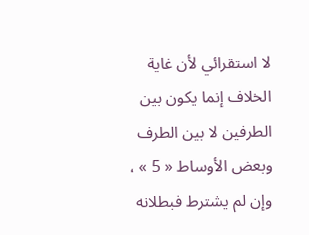لا استقرائي لأن غاية الخلاف إنما يكون بين الطرفين لا بين الطرف وبعض الأوساط « 5 » ، وإن لم يشترط فبطلانه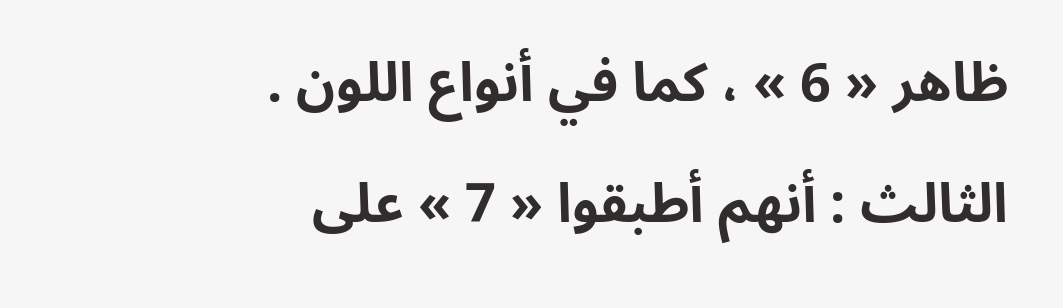ظاهر « 6 » ، كما في أنواع اللون . الثالث : أنهم أطبقوا « 7 » على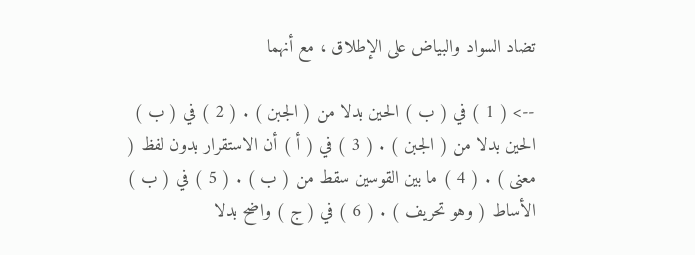تضاد السواد والبياض على الإطلاق ، مع أنهما

--> ( 1 ) في ( ب ) الحين بدلا من ( الجبن ) . ( 2 ) في ( ب ) الحين بدلا من ( الجبن ) . ( 3 ) في ( أ ) أن الاستقرار بدون لفظ ( معنى ) . ( 4 ) ما بين القوسين سقط من ( ب ) . ( 5 ) في ( ب ) الأساط ( وهو تحريف ) . ( 6 ) في ( ج ) واضح بدلا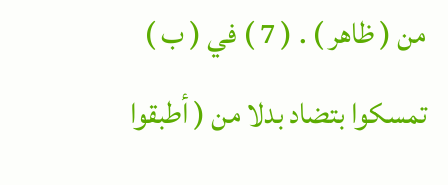من ( ظاهر ) . ( 7 ) في ( ب ) تمسكوا بتضاد بدلا من ( أطبقوا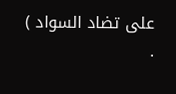على تضاد السواد ) .